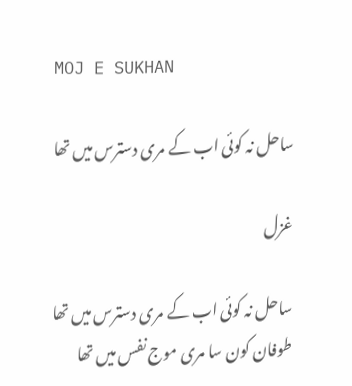MOJ E SUKHAN

ساحل نہ کوئی اب کے مری دسترس میں تھا

غزل

ساحل نہ کوئی اب کے مری دسترس میں تھا
طوفان کون سا مری موج نفس میں تھا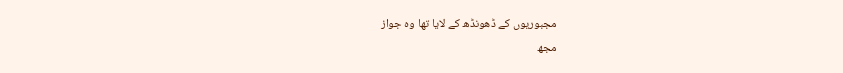مجبوریوں کے ڈھونڈھ کے لایا تھا وہ جواز
مجھ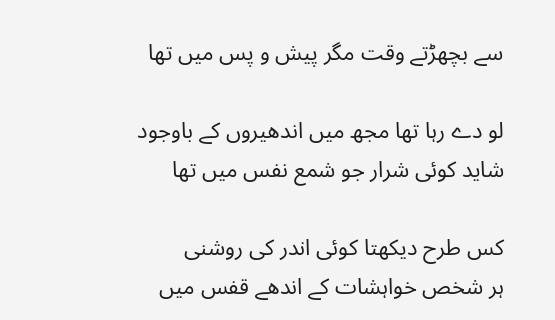سے بچھڑتے وقت مگر پیش و پس میں تھا

لو دے رہا تھا مجھ میں اندھیروں کے باوجود
شاید کوئی شرار جو شمع نفس میں تھا

کس طرح دیکھتا کوئی اندر کی روشنی
ہر شخص خواہشات کے اندھے قفس میں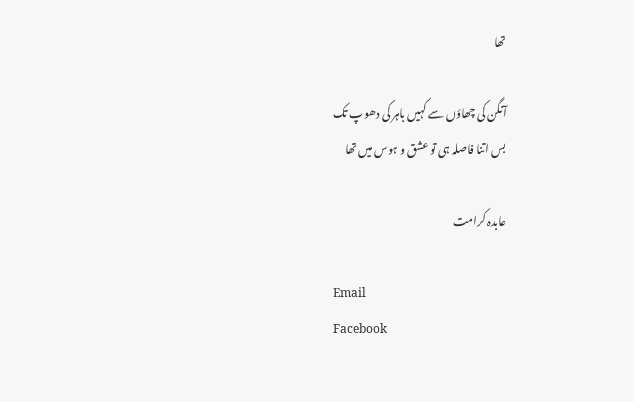تھا

آنگن کی چھاؤں سے کہیں باہر کی دھوپ تک
بس اتنا فاصلہ ہی تو عشق و ہوس میں تھا

عابدہ کرامت

Email
Facebook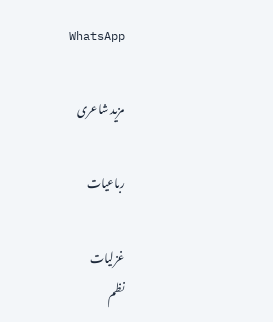WhatsApp

مزید شاعری

رباعیات

غزلیات
نظم